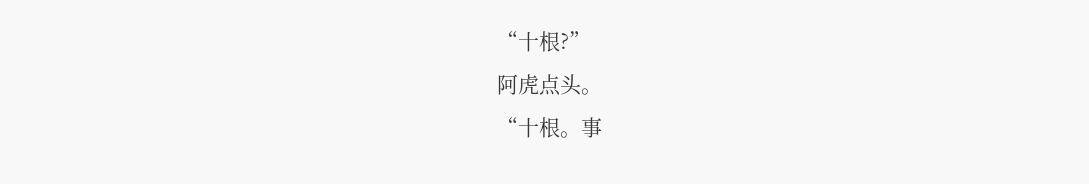“十根?”
阿虎点头。
“十根。事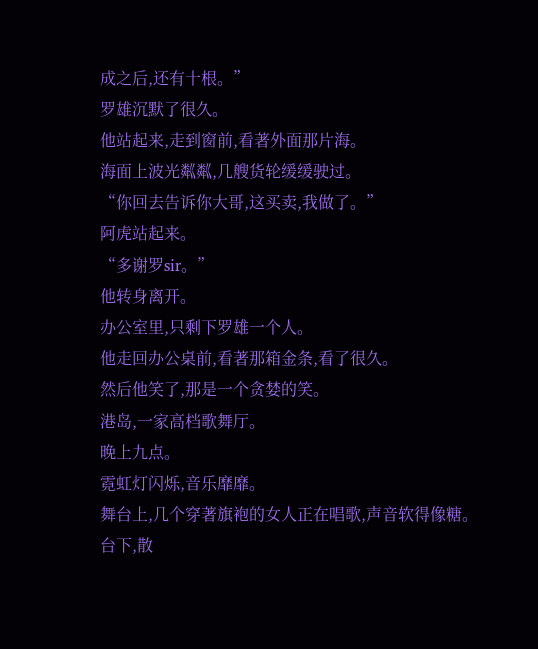成之后,还有十根。”
罗雄沉默了很久。
他站起来,走到窗前,看著外面那片海。
海面上波光粼粼,几艘货轮缓缓驶过。
“你回去告诉你大哥,这买卖,我做了。”
阿虎站起来。
“多谢罗sir。”
他转身离开。
办公室里,只剩下罗雄一个人。
他走回办公桌前,看著那箱金条,看了很久。
然后他笑了,那是一个贪婪的笑。
港岛,一家高档歌舞厅。
晚上九点。
霓虹灯闪烁,音乐靡靡。
舞台上,几个穿著旗袍的女人正在唱歌,声音软得像糖。
台下,散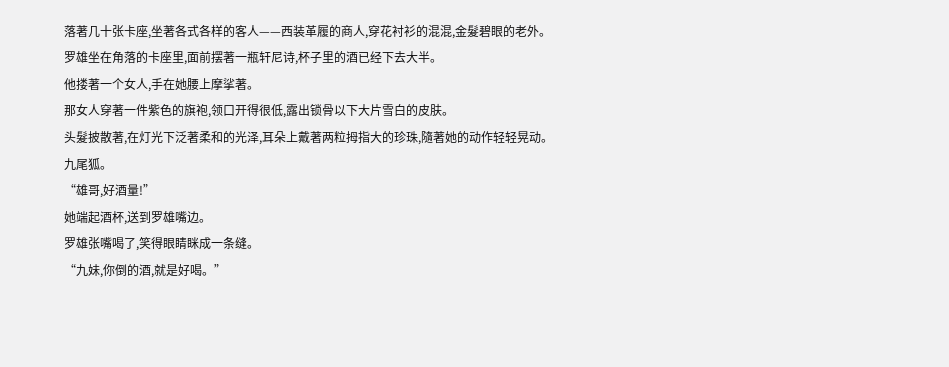落著几十张卡座,坐著各式各样的客人——西装革履的商人,穿花衬衫的混混,金髮碧眼的老外。
罗雄坐在角落的卡座里,面前摆著一瓶轩尼诗,杯子里的酒已经下去大半。
他搂著一个女人,手在她腰上摩挲著。
那女人穿著一件紫色的旗袍,领口开得很低,露出锁骨以下大片雪白的皮肤。
头髮披散著,在灯光下泛著柔和的光泽,耳朵上戴著两粒拇指大的珍珠,隨著她的动作轻轻晃动。
九尾狐。
“雄哥,好酒量!”
她端起酒杯,送到罗雄嘴边。
罗雄张嘴喝了,笑得眼睛眯成一条缝。
“九妹,你倒的酒,就是好喝。”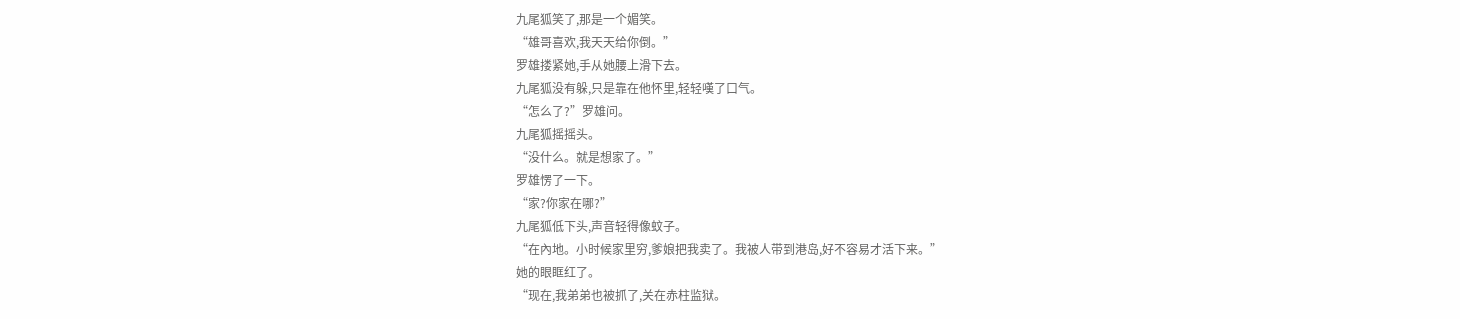九尾狐笑了,那是一个媚笑。
“雄哥喜欢,我天天给你倒。”
罗雄搂紧她,手从她腰上滑下去。
九尾狐没有躲,只是靠在他怀里,轻轻嘆了口气。
“怎么了?”罗雄问。
九尾狐摇摇头。
“没什么。就是想家了。”
罗雄愣了一下。
“家?你家在哪?”
九尾狐低下头,声音轻得像蚊子。
“在內地。小时候家里穷,爹娘把我卖了。我被人带到港岛,好不容易才活下来。”
她的眼眶红了。
“现在,我弟弟也被抓了,关在赤柱监狱。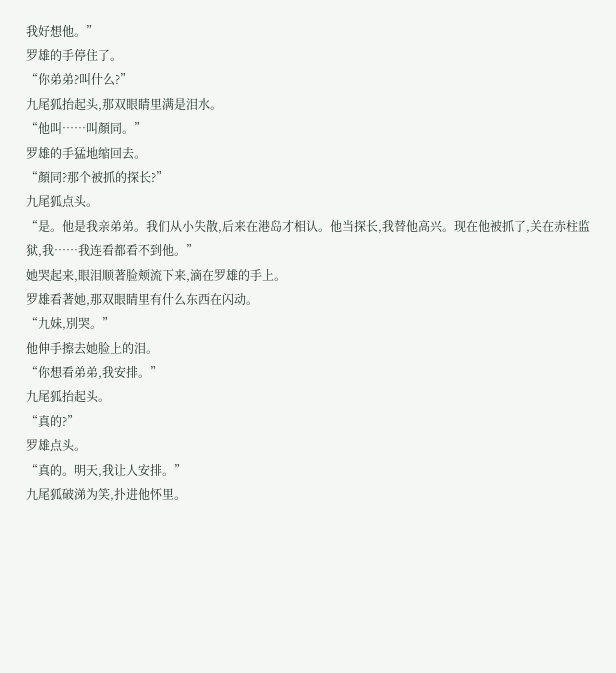我好想他。”
罗雄的手停住了。
“你弟弟?叫什么?”
九尾狐抬起头,那双眼睛里满是泪水。
“他叫……叫顏同。”
罗雄的手猛地缩回去。
“顏同?那个被抓的探长?”
九尾狐点头。
“是。他是我亲弟弟。我们从小失散,后来在港岛才相认。他当探长,我替他高兴。现在他被抓了,关在赤柱监狱,我……我连看都看不到他。”
她哭起来,眼泪顺著脸颊流下来,滴在罗雄的手上。
罗雄看著她,那双眼睛里有什么东西在闪动。
“九妹,別哭。”
他伸手擦去她脸上的泪。
“你想看弟弟,我安排。”
九尾狐抬起头。
“真的?”
罗雄点头。
“真的。明天,我让人安排。”
九尾狐破涕为笑,扑进他怀里。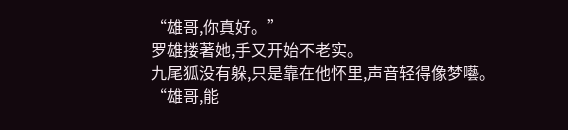“雄哥,你真好。”
罗雄搂著她,手又开始不老实。
九尾狐没有躲,只是靠在他怀里,声音轻得像梦囈。
“雄哥,能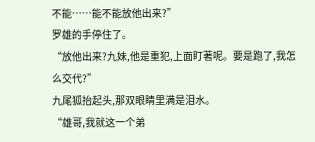不能……能不能放他出来?”
罗雄的手停住了。
“放他出来?九妹,他是重犯,上面盯著呢。要是跑了,我怎么交代?”
九尾狐抬起头,那双眼睛里满是泪水。
“雄哥,我就这一个弟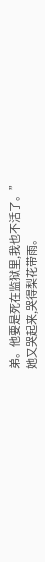弟。他要是死在监狱里,我也不活了。”
她又哭起来,哭得梨花带雨。